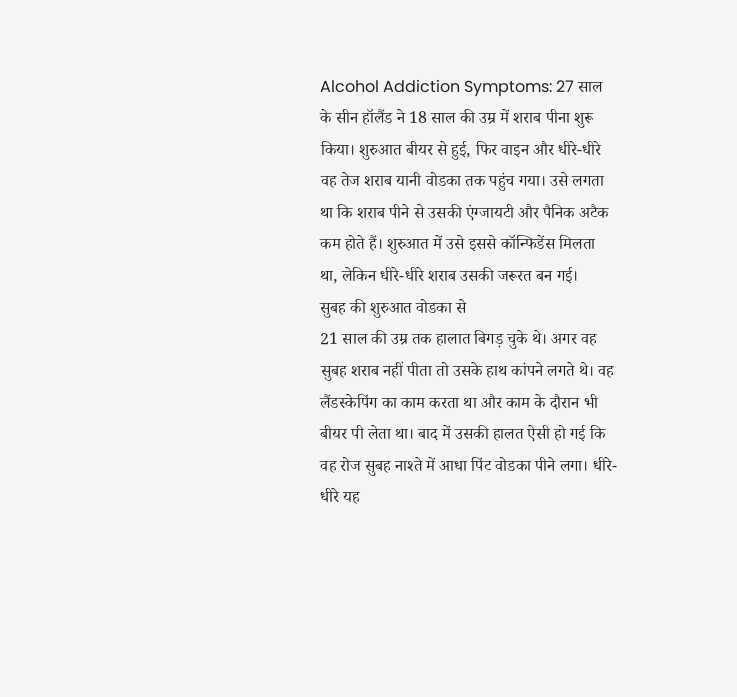Alcohol Addiction Symptoms: 27 साल के सीन हॉलैंड ने 18 साल की उम्र में शराब पीना शुरू किया। शुरुआत बीयर से हुई, फिर वाइन और धीरे-धीरे वह तेज शराब यानी वोडका तक पहुंच गया। उसे लगता था कि शराब पीने से उसकी एंग्जायटी और पैनिक अटैक कम होते हैं। शुरुआत में उसे इससे कॉन्फिडेंस मिलता था, लेकिन धीरे-धीरे शराब उसकी जरूरत बन गई।
सुबह की शुरुआत वोडका से
21 साल की उम्र तक हालात बिगड़ चुके थे। अगर वह सुबह शराब नहीं पीता तो उसके हाथ कांपने लगते थे। वह लैंडस्केपिंग का काम करता था और काम के दौरान भी बीयर पी लेता था। बाद में उसकी हालत ऐसी हो गई कि वह रोज सुबह नाश्ते में आधा पिंट वोडका पीने लगा। धीरे-धीरे यह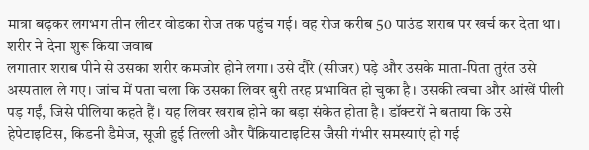मात्रा बढ़कर लगभग तीन लीटर वोडका रोज तक पहुंच गई। वह रोज करीब 50 पाउंड शराब पर खर्च कर देता था।
शरीर ने देना शुरू किया जवाब
लगातार शराब पीने से उसका शरीर कमजोर होने लगा। उसे दौरे (सीजर) पड़े और उसके माता-पिता तुरंत उसे अस्पताल ले गए। जांच में पता चला कि उसका लिवर बुरी तरह प्रभावित हो चुका है। उसकी त्वचा और आंखें पीली पड़ गईं, जिसे पीलिया कहते हैं। यह लिवर खराब होने का बड़ा संकेत होता है। डॉक्टरों ने बताया कि उसे हेपेटाइटिस, किडनी डैमेज, सूजी हुई तिल्ली और पैंक्रियाटाइटिस जैसी गंभीर समस्याएं हो गई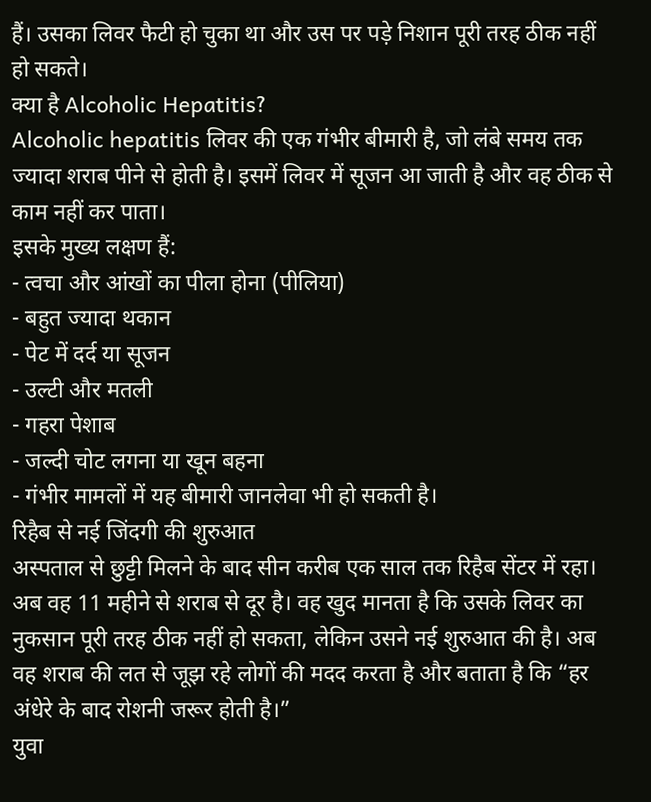हैं। उसका लिवर फैटी हो चुका था और उस पर पड़े निशान पूरी तरह ठीक नहीं हो सकते।
क्या है Alcoholic Hepatitis?
Alcoholic hepatitis लिवर की एक गंभीर बीमारी है, जो लंबे समय तक ज्यादा शराब पीने से होती है। इसमें लिवर में सूजन आ जाती है और वह ठीक से काम नहीं कर पाता।
इसके मुख्य लक्षण हैं:
- त्वचा और आंखों का पीला होना (पीलिया)
- बहुत ज्यादा थकान
- पेट में दर्द या सूजन
- उल्टी और मतली
- गहरा पेशाब
- जल्दी चोट लगना या खून बहना
- गंभीर मामलों में यह बीमारी जानलेवा भी हो सकती है।
रिहैब से नई जिंदगी की शुरुआत
अस्पताल से छुट्टी मिलने के बाद सीन करीब एक साल तक रिहैब सेंटर में रहा। अब वह 11 महीने से शराब से दूर है। वह खुद मानता है कि उसके लिवर का नुकसान पूरी तरह ठीक नहीं हो सकता, लेकिन उसने नई शुरुआत की है। अब वह शराब की लत से जूझ रहे लोगों की मदद करता है और बताता है कि “हर अंधेरे के बाद रोशनी जरूर होती है।”
युवा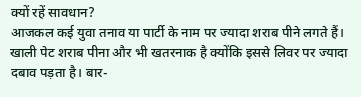क्यों रहें सावधान?
आजकल कई युवा तनाव या पार्टी के नाम पर ज्यादा शराब पीने लगते हैं। खाली पेट शराब पीना और भी खतरनाक है क्योंकि इससे लिवर पर ज्यादा दबाव पड़ता है। बार-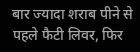बार ज्यादा शराब पीने से पहले फैटी लिवर, फिर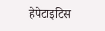हेपेटाइटिस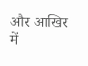और आखिर में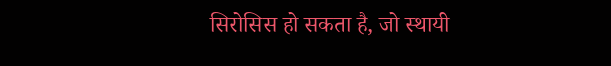सिरोसिस हो सकता है, जो स्थायी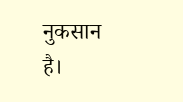नुकसान है।